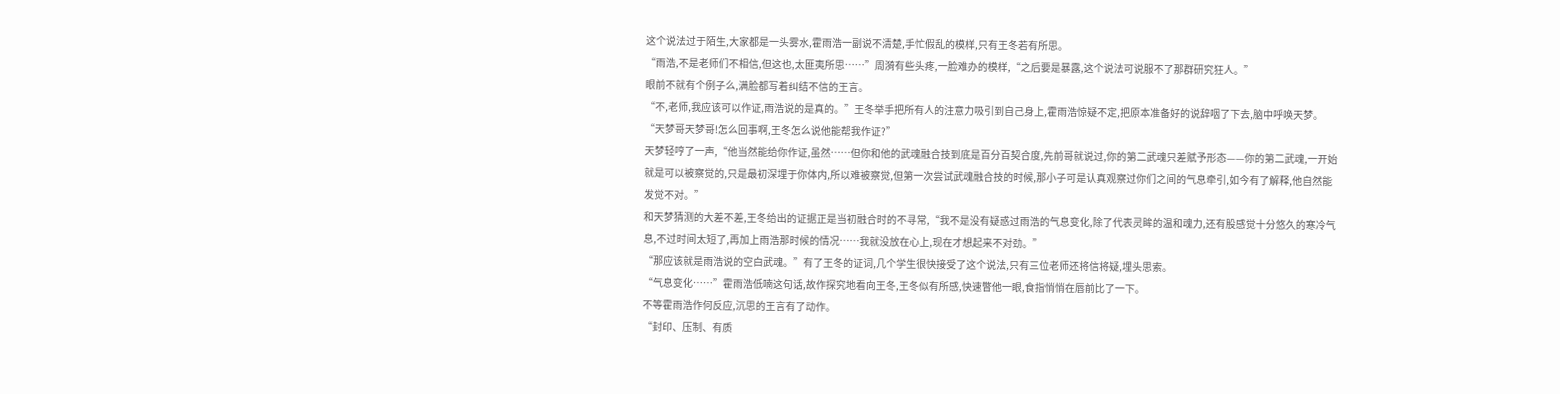这个说法过于陌生,大家都是一头雾水,霍雨浩一副说不清楚,手忙假乱的模样,只有王冬若有所思。
“雨浩,不是老师们不相信,但这也,太匪夷所思……”周漪有些头疼,一脸难办的模样,“之后要是暴露,这个说法可说服不了那群研究狂人。”
眼前不就有个例子么,满脸都写着纠结不信的王言。
“不,老师,我应该可以作证,雨浩说的是真的。”王冬举手把所有人的注意力吸引到自己身上,霍雨浩惊疑不定,把原本准备好的说辞咽了下去,脑中呼唤天梦。
“天梦哥天梦哥!怎么回事啊,王冬怎么说他能帮我作证?”
天梦轻哼了一声,“他当然能给你作证,虽然……但你和他的武魂融合技到底是百分百契合度,先前哥就说过,你的第二武魂只差赋予形态——你的第二武魂,一开始就是可以被察觉的,只是最初深埋于你体内,所以难被察觉,但第一次尝试武魂融合技的时候,那小子可是认真观察过你们之间的气息牵引,如今有了解释,他自然能发觉不对。”
和天梦猜测的大差不差,王冬给出的证据正是当初融合时的不寻常,“我不是没有疑惑过雨浩的气息变化,除了代表灵眸的温和魂力,还有股感觉十分悠久的寒冷气息,不过时间太短了,再加上雨浩那时候的情况……我就没放在心上,现在才想起来不对劲。”
“那应该就是雨浩说的空白武魂。”有了王冬的证词,几个学生很快接受了这个说法,只有三位老师还将信将疑,埋头思索。
“气息变化……”霍雨浩低喃这句话,故作探究地看向王冬,王冬似有所感,快速瞥他一眼,食指悄悄在唇前比了一下。
不等霍雨浩作何反应,沉思的王言有了动作。
“封印、压制、有质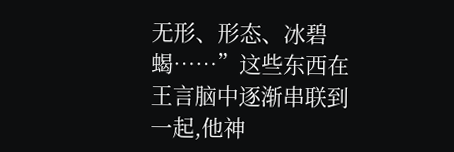无形、形态、冰碧蝎……”这些东西在王言脑中逐渐串联到一起,他神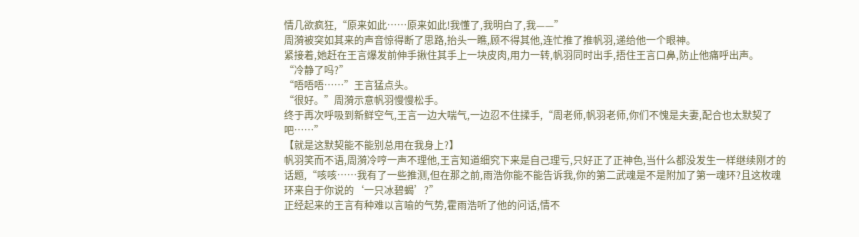情几欲疯狂,“原来如此……原来如此!我懂了,我明白了,我——”
周漪被突如其来的声音惊得断了思路,抬头一瞧,顾不得其他,连忙推了推帆羽,递给他一个眼神。
紧接着,她赶在王言爆发前伸手揪住其手上一块皮肉,用力一转,帆羽同时出手,捂住王言口鼻,防止他痛呼出声。
“冷静了吗?”
“唔唔唔……”王言猛点头。
“很好。”周漪示意帆羽慢慢松手。
终于再次呼吸到新鲜空气,王言一边大喘气,一边忍不住揉手,“周老师,帆羽老师,你们不愧是夫妻,配合也太默契了吧……”
【就是这默契能不能别总用在我身上?】
帆羽笑而不语,周漪冷哼一声不理他,王言知道细究下来是自己理亏,只好正了正神色,当什么都没发生一样继续刚才的话题,“咳咳……我有了一些推测,但在那之前,雨浩你能不能告诉我,你的第二武魂是不是附加了第一魂环?且这枚魂环来自于你说的‘一只冰碧蝎’?”
正经起来的王言有种难以言喻的气势,霍雨浩听了他的问话,情不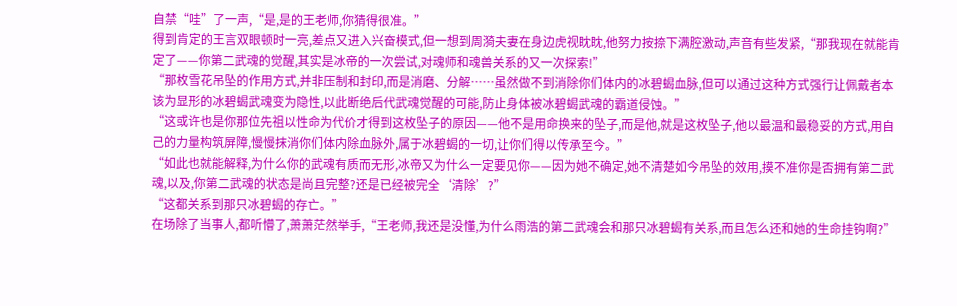自禁“哇”了一声,“是,是的王老师,你猜得很准。”
得到肯定的王言双眼顿时一亮,差点又进入兴奋模式,但一想到周漪夫妻在身边虎视眈眈,他努力按捺下满腔激动,声音有些发紧,“那我现在就能肯定了——你第二武魂的觉醒,其实是冰帝的一次尝试,对魂师和魂兽关系的又一次探索!”
“那枚雪花吊坠的作用方式,并非压制和封印,而是消磨、分解……虽然做不到消除你们体内的冰碧蝎血脉,但可以通过这种方式强行让佩戴者本该为显形的冰碧蝎武魂变为隐性,以此断绝后代武魂觉醒的可能,防止身体被冰碧蝎武魂的霸道侵蚀。”
“这或许也是你那位先祖以性命为代价才得到这枚坠子的原因——他不是用命换来的坠子,而是他,就是这枚坠子,他以最温和最稳妥的方式,用自己的力量构筑屏障,慢慢抹消你们体内除血脉外,属于冰碧蝎的一切,让你们得以传承至今。”
“如此也就能解释,为什么你的武魂有质而无形,冰帝又为什么一定要见你——因为她不确定,她不清楚如今吊坠的效用,摸不准你是否拥有第二武魂,以及,你第二武魂的状态是尚且完整?还是已经被完全‘清除’?”
“这都关系到那只冰碧蝎的存亡。”
在场除了当事人,都听懵了,萧萧茫然举手,“王老师,我还是没懂,为什么雨浩的第二武魂会和那只冰碧蝎有关系,而且怎么还和她的生命挂钩啊?”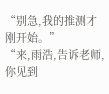“别急,我的推测才刚开始。”
“来,雨浩,告诉老师,你见到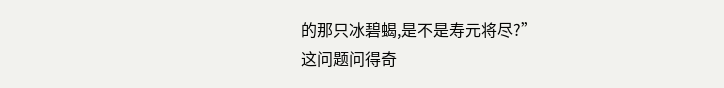的那只冰碧蝎,是不是寿元将尽?”
这问题问得奇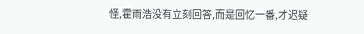怪,霍雨浩没有立刻回答,而是回忆一番,才迟疑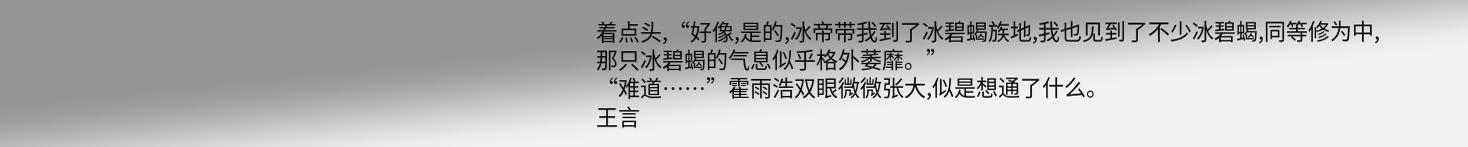着点头,“好像,是的,冰帝带我到了冰碧蝎族地,我也见到了不少冰碧蝎,同等修为中,那只冰碧蝎的气息似乎格外萎靡。”
“难道……”霍雨浩双眼微微张大,似是想通了什么。
王言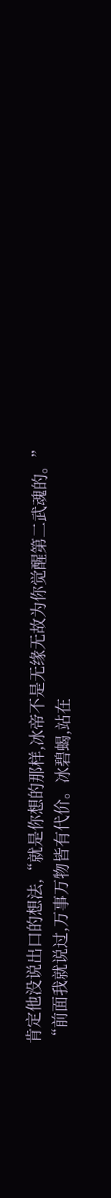肯定他没说出口的想法,“就是你想的那样,冰帝不是无缘无故为你觉醒第二武魂的。”
“前面我就说过,万事万物皆有代价。冰碧蝎,站在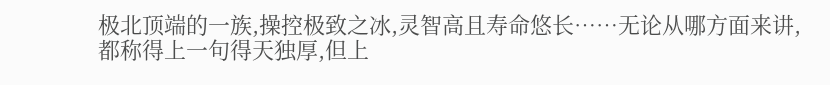极北顶端的一族,操控极致之冰,灵智高且寿命悠长……无论从哪方面来讲,都称得上一句得天独厚,但上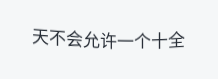天不会允许一个十全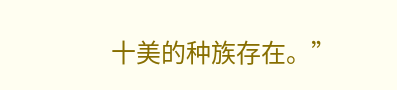十美的种族存在。”